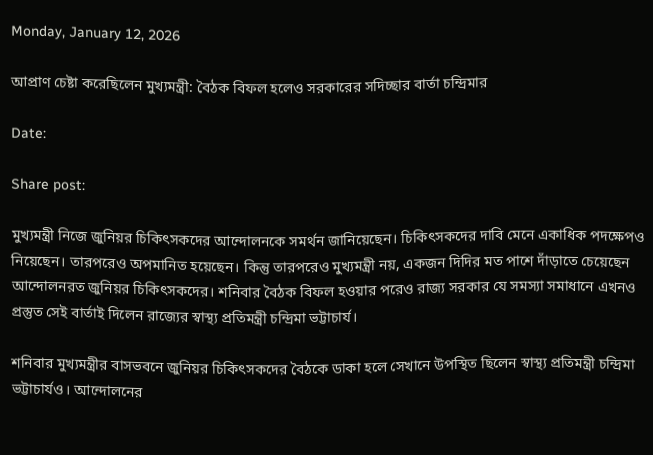Monday, January 12, 2026

আপ্রাণ চেষ্টা করেছিলেন মুখ্যমন্ত্রী: বৈঠক বিফল হলেও সরকারের সদিচ্ছার বার্তা চন্দ্রিমার

Date:

Share post:

মুখ্যমন্ত্রী নিজে জুনিয়র চিকিৎসকদের আন্দোলনকে সমর্থন জানিয়েছেন। চিকিৎসকদের দাবি মেনে একাধিক পদক্ষেপও নিয়েছেন। তারপরেও অপমানিত হয়েছেন। কিন্তু তারপরেও মুখ্যমন্ত্রী নয়, একজন দিদির মত পাশে দাঁড়াতে চেয়েছেন আন্দোলনরত জুনিয়র চিকিৎসকদের। শনিবার বৈঠক বিফল হওয়ার পরেও রাজ্য সরকার যে সমস্যা সমাধানে এখনও প্রস্তুত সেই বার্তাই দিলেন রাজ্যের স্বাস্থ্য প্রতিমন্ত্রী চন্দ্রিমা ভট্টাচার্য।

শনিবার মুখ্যমন্ত্রীর বাসভবনে জুনিয়র চিকিৎসকদের বৈঠকে ডাকা হলে সেখানে উপস্থিত ছিলেন স্বাস্থ্য প্রতিমন্ত্রী চন্দ্রিমা ভট্টাচার্যও। আন্দোলনের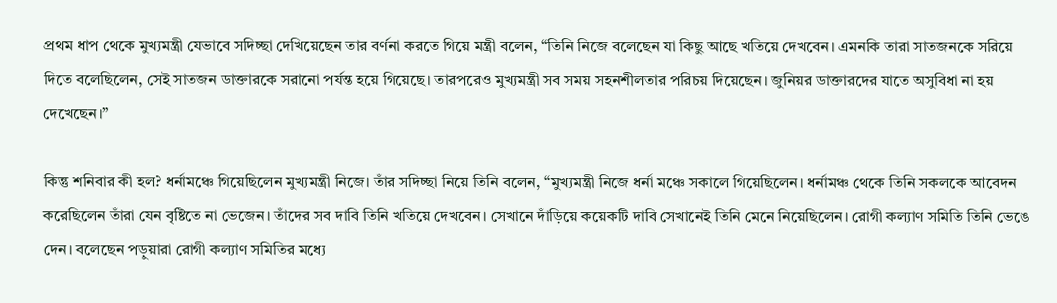প্রথম ধাপ থেকে মুখ্যমন্ত্রী যেভাবে সদিচ্ছা দেখিয়েছেন তার বর্ণনা করতে গিয়ে মন্ত্রী বলেন, “তিনি নিজে বলেছেন যা কিছু আছে খতিয়ে দেখবেন। এমনকি তারা সাতজনকে সরিয়ে দিতে বলেছিলেন, সেই সাতজন ডাক্তারকে সরানো পর্যন্ত হয়ে গিয়েছে। তারপরেও মুখ্যমন্ত্রী সব সময় সহনশীলতার পরিচয় দিয়েছেন। জুনিয়র ডাক্তারদের যাতে অসুবিধা না হয় দেখেছেন।”

কিন্তু শনিবার কী হল? ধর্নামঞ্চে গিয়েছিলেন মুখ্যমন্ত্রী নিজে। তাঁর সদিচ্ছা নিয়ে তিনি বলেন, “মুখ্যমন্ত্রী নিজে ধর্না মঞ্চে সকালে গিয়েছিলেন। ধর্নামঞ্চ থেকে তিনি সকলকে আবেদন করেছিলেন তাঁরা যেন বৃষ্টিতে না ভেজেন। তাঁদের সব দাবি তিনি খতিয়ে দেখবেন। সেখানে দাঁড়িয়ে কয়েকটি দাবি সেখানেই তিনি মেনে নিয়েছিলেন। রোগী কল্যাণ সমিতি তিনি ভেঙে দেন। বলেছেন পড়ুয়ারা রোগী কল্যাণ সমিতির মধ্যে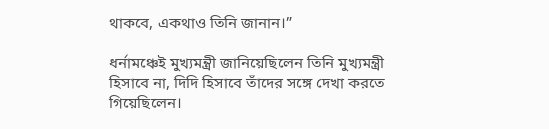থাকবে, একথাও তিনি জানান।”

ধর্নামঞ্চেই মুখ্যমন্ত্রী জানিয়েছিলেন তিনি মুখ্যমন্ত্রী হিসাবে না, দিদি হিসাবে তাঁদের সঙ্গে দেখা করতে গিয়েছিলেন।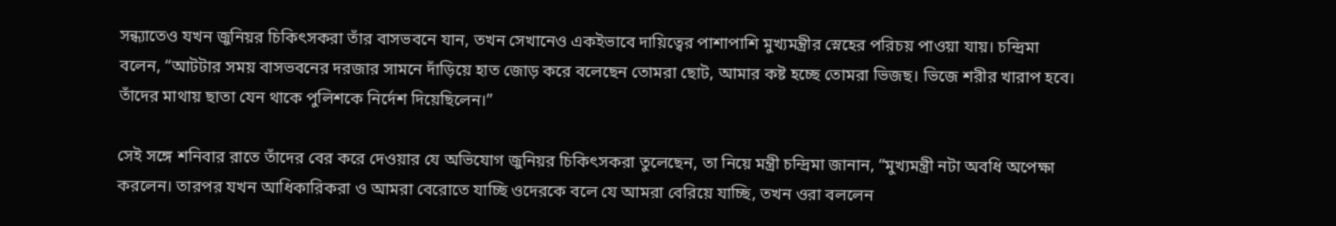সন্ধ্যাতেও যখন জুনিয়র চিকিৎসকরা তাঁর বাসভবনে যান, তখন সেখানেও একইভাবে দায়িত্বের পাশাপাশি মুখ্যমন্ত্রীর স্নেহের পরিচয় পাওয়া যায়। চন্দ্রিমা বলেন, “আটটার সময় বাসভবনের দরজার সামনে দাঁড়িয়ে হাত জোড় করে বলেছেন তোমরা ছোট, আমার কষ্ট হচ্ছে তোমরা ভিজছ। ভিজে শরীর খারাপ হবে। তাঁদের মাথায় ছাতা যেন থাকে পুলিশকে নির্দেশ দিয়েছিলেন।”

সেই সঙ্গে শনিবার রাতে তাঁদের বের করে দেওয়ার যে অভিযোগ জুনিয়র চিকিৎসকরা তুলেছেন, তা নিয়ে মন্ত্রী চন্দ্রিমা জানান, “মুখ্যমন্ত্রী নটা অবধি অপেক্ষা করলেন। তারপর যখন আধিকারিকরা ও আমরা বেরোতে যাচ্ছি ওদেরকে বলে যে আমরা বেরিয়ে যাচ্ছি, তখন ওরা বললেন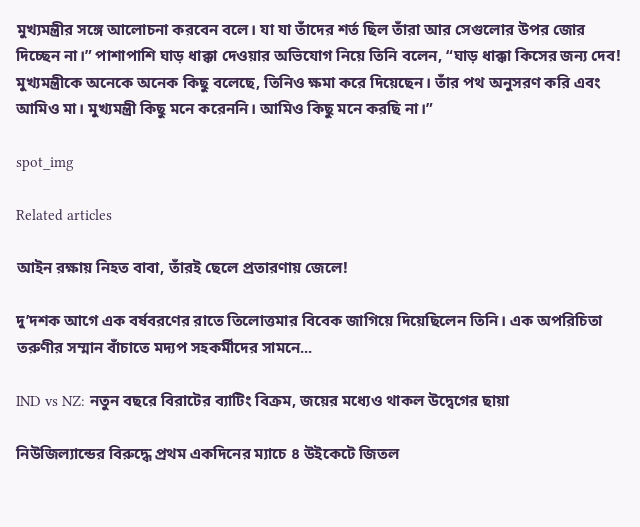মুখ্যমন্ত্রীর সঙ্গে আলোচনা করবেন বলে। যা যা তাঁদের শর্ত ছিল তাঁরা আর সেগুলোর উপর জোর দিচ্ছেন না।” পাশাপাশি ঘাড় ধাক্কা দেওয়ার অভিযোগ নিয়ে তিনি বলেন, “ঘাড় ধাক্কা কিসের জন্য দেব! মুখ্যমন্ত্রীকে অনেকে অনেক কিছু বলেছে, তিনিও ক্ষমা করে দিয়েছেন। তাঁর পথ অনুসরণ করি এবং আমিও মা। মুখ্যমন্ত্রী কিছু মনে করেননি। আমিও কিছু মনে করছি না।”

spot_img

Related articles

আইন রক্ষায় নিহত বাবা, তাঁরই ছেলে প্রতারণায় জেলে!

দু’দশক আগে এক বর্ষবরণের রাতে তিলোত্তমার বিবেক জাগিয়ে দিয়েছিলেন তিনি। এক অপরিচিতা তরুণীর সম্মান বাঁচাতে মদ্যপ সহকর্মীদের সামনে...

IND vs NZ: নতুন বছরে বিরাটের ব্যাটিং বিক্রম, জয়ের মধ্যেও থাকল উদ্বেগের ছায়া

নিউজিল্যান্ডের বিরুদ্ধে প্রথম একদিনের ম্যাচে ৪ উইকেটে জিতল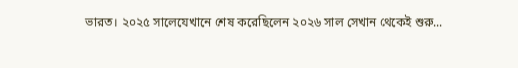ভারত। ২০২৫ সালেযেখানে শেষ করেছিলেন ২০২৬ সাল সেখান থেকেই শুরু...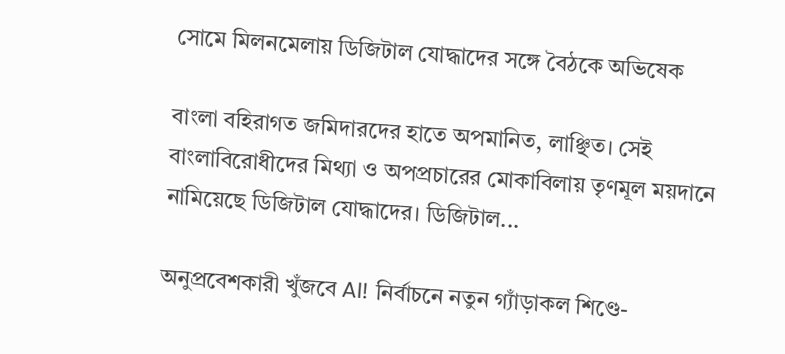সোমে মিলনমেলায় ডিজিটাল যোদ্ধাদের সঙ্গে বৈঠকে অভিষেক

বাংলা বহিরাগত জমিদারদের হাতে অপমানিত, লাঞ্ছিত। সেই বাংলাবিরোধীদের মিথ্যা ও অপপ্রচারের মোকাবিলায় তৃণমূল ময়দানে নামিয়েছে ডিজিটাল যোদ্ধাদের। ডিজিটাল...

অনুপ্রবেশকারী খুঁজবে AI! নির্বাচনে নতুন গ্যাঁড়াকল শিণ্ডে-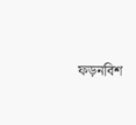ফড়নবিশ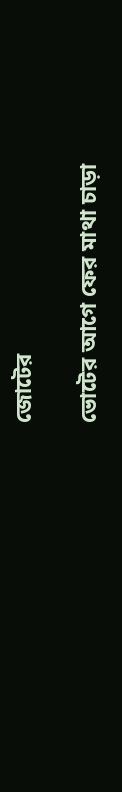জোটের

ভোটের আগে ফের মাথা চাড়া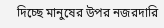দিচ্ছে মানুষের উপর নজরদারি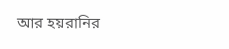আর হয়রানির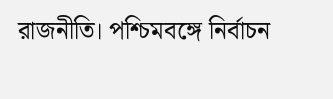রাজনীতি। পশ্চিমবঙ্গে নির্বাচন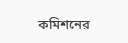কমিশনের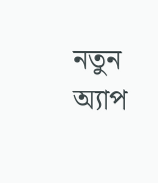নতুন অ্যাপ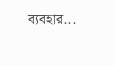ব্যবহার...